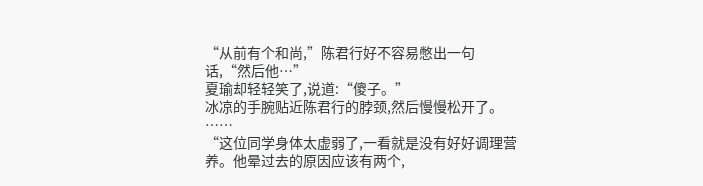“从前有个和尚,”陈君行好不容易憋出一句话,“然后他…”
夏瑜却轻轻笑了,说道:“傻子。”
冰凉的手腕贴近陈君行的脖颈,然后慢慢松开了。
……
“这位同学身体太虚弱了,一看就是没有好好调理营养。他晕过去的原因应该有两个,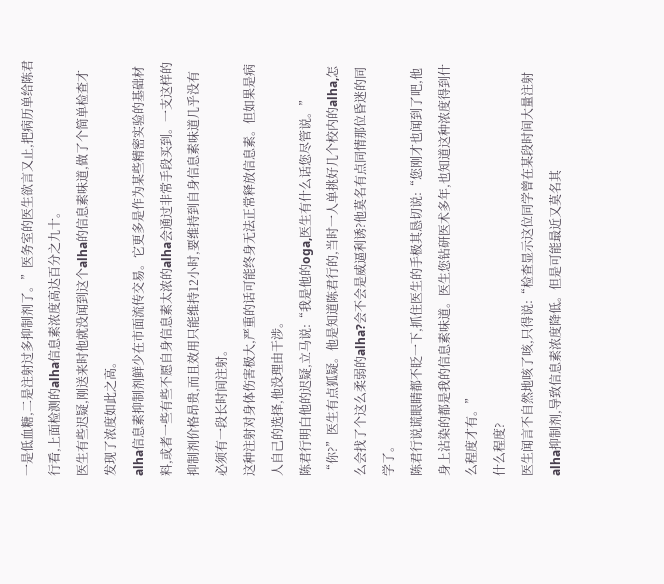一是低血糖,二是注射过多抑制剂了。”医务室的医生欲言又止,把病历单给陈君行看,上面检测的alha信息素浓度高达百分之九十。
医生有些迟疑,刚送来时他就没闻到这个alha的信息素味道,做了个简单检查才发现了浓度如此之高。
alha信息素抑制剂鲜少在市面流传交易。它更多是作为某些精密实验的基础材料,或者一些有些不愿自身信息素太浓的alha会通过非常手段买到。一支这样的抑制剂价格昂贵,而且效用只能维持12小时,要维持到自身信息素味道几乎没有必须有一段长时间注射。
这种注射对身体伤害极大,严重的话可能终身无法正常释放信息素。但如果是病人自己的选择,他没理由干涉。
陈君行明白他的迟疑,立马说:“我是他的oga,医生有什么话您尽管说。”
“你?”医生有点狐疑。他是知道陈君行的,当时一人单挑好几个校内的alha,怎么会找了个这么柔弱的alha?会不会是威逼利诱?他莫名有点同情那位昏迷的同学了。
陈君行说谎眼睛都不眨一下,抓住医生的手极其恳切说:“您刚才也闻到了吧,他身上沾染的都是我的信息素味道。医生您钻研医术多年,也知道这种浓度得到什么程度才有。”
什么程度?
医生闻言不自然地咳了咳,只得说:“检查显示这位同学曾在某段时间大量注射alha抑制剂,导致信息素浓度降低。但是可能最近又莫名其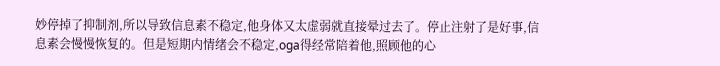妙停掉了抑制剂,所以导致信息素不稳定,他身体又太虚弱就直接晕过去了。停止注射了是好事,信息素会慢慢恢复的。但是短期内情绪会不稳定,oga得经常陪着他,照顾他的心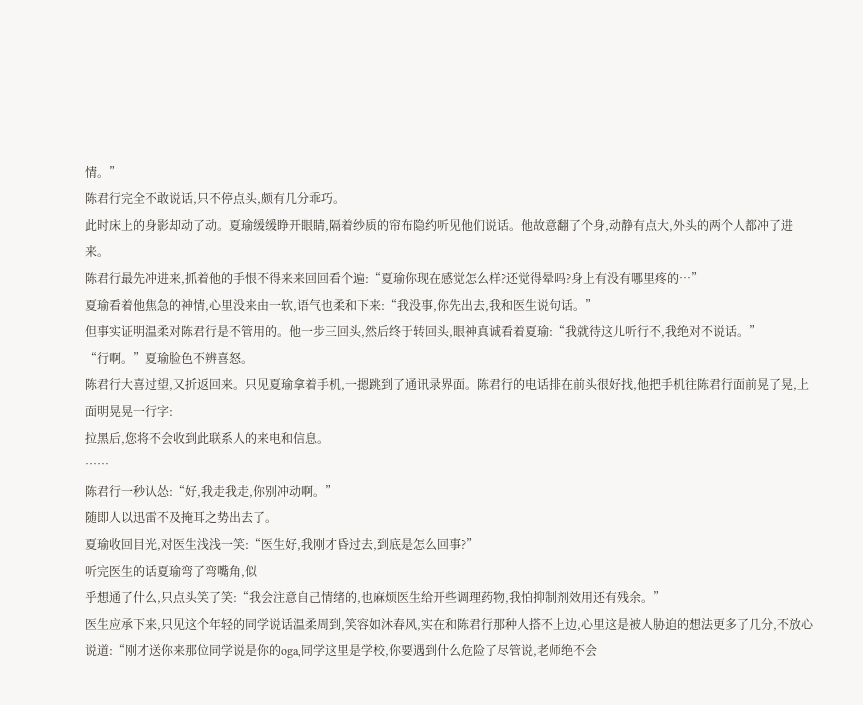情。”
陈君行完全不敢说话,只不停点头,颇有几分乖巧。
此时床上的身影却动了动。夏瑜缓缓睁开眼睛,隔着纱质的帘布隐约听见他们说话。他故意翻了个身,动静有点大,外头的两个人都冲了进来。
陈君行最先冲进来,抓着他的手恨不得来来回回看个遍:“夏瑜你现在感觉怎么样?还觉得晕吗?身上有没有哪里疼的…”
夏瑜看着他焦急的神情,心里没来由一软,语气也柔和下来:“我没事,你先出去,我和医生说句话。”
但事实证明温柔对陈君行是不管用的。他一步三回头,然后终于转回头,眼神真诚看着夏瑜:“我就待这儿听行不,我绝对不说话。”
“行啊。”夏瑜脸色不辨喜怒。
陈君行大喜过望,又折返回来。只见夏瑜拿着手机,一摁跳到了通讯录界面。陈君行的电话排在前头很好找,他把手机往陈君行面前晃了晃,上面明晃晃一行字:
拉黑后,您将不会收到此联系人的来电和信息。
……
陈君行一秒认怂:“好,我走我走,你别冲动啊。”
随即人以迅雷不及掩耳之势出去了。
夏瑜收回目光,对医生浅浅一笑:“医生好,我刚才昏过去,到底是怎么回事?”
听完医生的话夏瑜弯了弯嘴角,似
乎想通了什么,只点头笑了笑:“我会注意自己情绪的,也麻烦医生给开些调理药物,我怕抑制剂效用还有残余。”
医生应承下来,只见这个年轻的同学说话温柔周到,笑容如沐春风,实在和陈君行那种人搭不上边,心里这是被人胁迫的想法更多了几分,不放心说道:“刚才送你来那位同学说是你的oga,同学这里是学校,你要遇到什么危险了尽管说,老师绝不会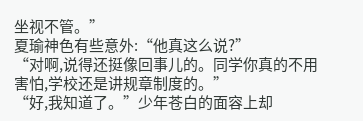坐视不管。”
夏瑜神色有些意外:“他真这么说?”
“对啊,说得还挺像回事儿的。同学你真的不用害怕,学校还是讲规章制度的。”
“好,我知道了。”少年苍白的面容上却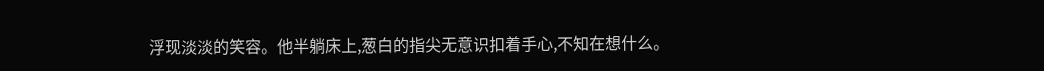浮现淡淡的笑容。他半躺床上,葱白的指尖无意识扣着手心,不知在想什么。